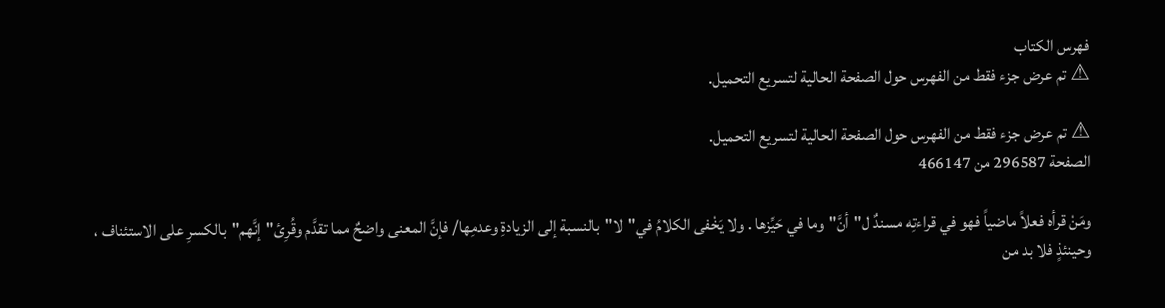فهرس الكتاب
⚠ تم عرض جزء فقط من الفهرس حول الصفحة الحالية لتسريع التحميل.

⚠ تم عرض جزء فقط من الفهرس حول الصفحة الحالية لتسريع التحميل.
الصفحة 296587 من 466147

ومَنْ قرأه فعلاً ماضياً فهو في قراءتِه مسندٌ ل"أنَّ"وما في حَيِّزها . ولا يَخْفى الكلامُ في"لا"بالنسبة إلى الزيادةِ وعدمِها/ فإنَّ المعنى واضحٌ مما تقدَّم وقُرِئ"إنَّهم"بالكسرِ على الاستئناف ، وحينئذٍ فلا بد من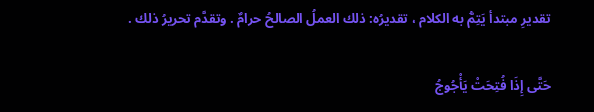تقديرِ مبتدأ يَتِمُّ به الكلام ، تقديرُه: ذلك العملُ الصالحُ حرامٌ . وتقدَّم تحريرُ ذلك .

حَتَّى إِذَا فُتِحَتْ يَأْجُوجُ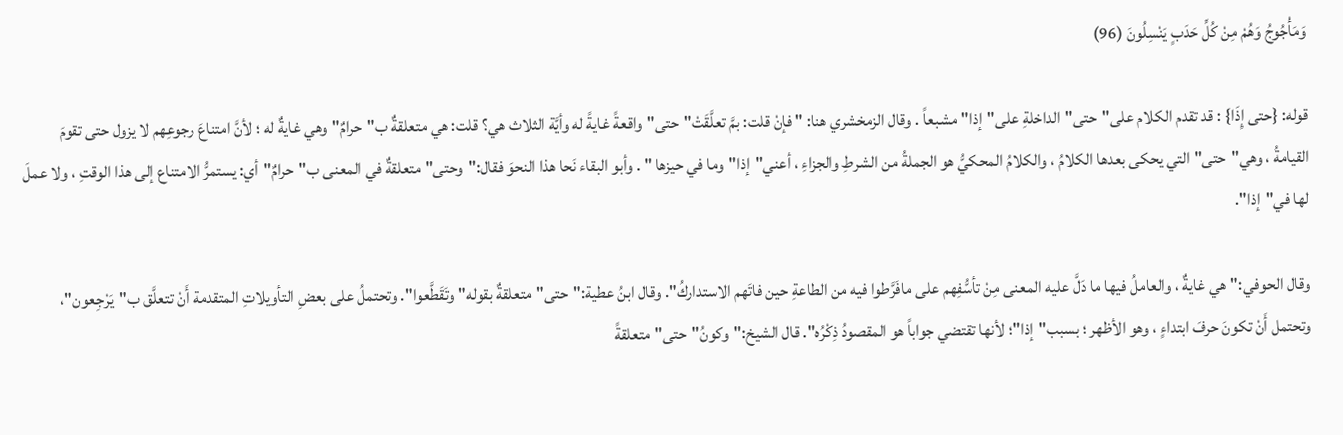وَمَأْجُوجُ وَهُمْ مِنْ كُلِّ حَدَبٍ يَنْسِلُونَ (96)

قوله: {حتى إِذَا} : قد تقدم الكلام على"حتى"الداخلةِ على"إذا"مشبعاً . وقال الزمخشري هنا: " فإنْ قلت: بمَّ تعلَّقَتْ"حتى"واقعةً غايةً له وأيَّة الثلاث هي؟ قلت: هي متعلقةٌ ب"حرامٌ"وهي غايةٌ له ؛ لأنَّ امتناعَ رجوعِهم لا يزول حتى تقومَ القيامةُ ، وهي"حتى"التي يحكى بعدها الكلامُ ، والكلامُ المحكيُّ هو الجملةُ من الشرطِ والجزاءِ ، أعني"إذا"وما في حيزها " . وأبو البقاء نَحا هذا النحوَ فقال:"وحتى"متعلقةٌ في المعنى ب"حرامٌ"أي: يستمرُّ الامتناع إلى هذا الوقتِ ، ولا عملَ لها في"إذا".

وقال الحوفي:"هي غايةٌ ، والعاملُ فيها ما دَلَّ عليه المعنى مِنْ تأسُّفِهم على مافَرَّطوا فيه من الطاعةِ حين فاتَهم الاستداركُ". وقال ابنُ عطية:"حتى"متعلقةٌ بقوله"وتَقَطَّعوا". وتحتملُ على بعضِ التأويلاتِ المتقدمة أَنْ تتعلَّق ب"يَرْجِعون"، وتحتمل أَنْ تكونَ حرفَ ابتداءٍ ، وهو الأظهر ؛ بسبب"إذا"؛ لأنها تقتضي جواباً هو المقصودُ ذِكْرُه". قال الشيخ:"وكونُ"حتى"متعلقةً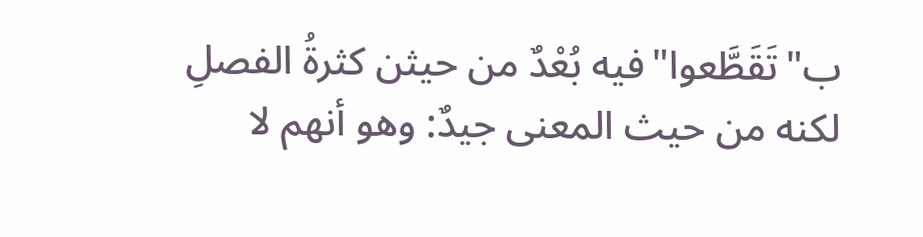ب"تَقَطَّعوا"فيه بُعْدٌ من حيثن كثرةُ الفصلِ لكنه من حيث المعنى جيدٌ: وهو أنهم لا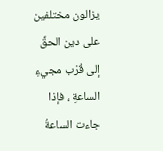يزالون مختلفين على دين الحقِّ إلى قُرْب مجيءِ الساعةِ ، فإذا جاءت الساعةُ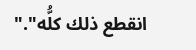انقطع ذلك كلُّه"."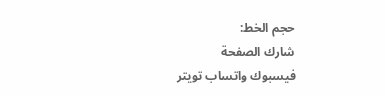حجم الخط:
شارك الصفحة
فيسبوك واتساب تويتر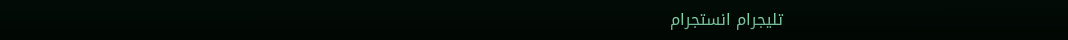تليجرام انستجرام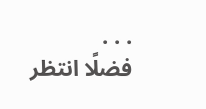. . .
فضلًا انتظر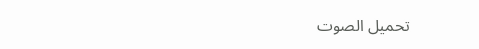تحميل الصوت